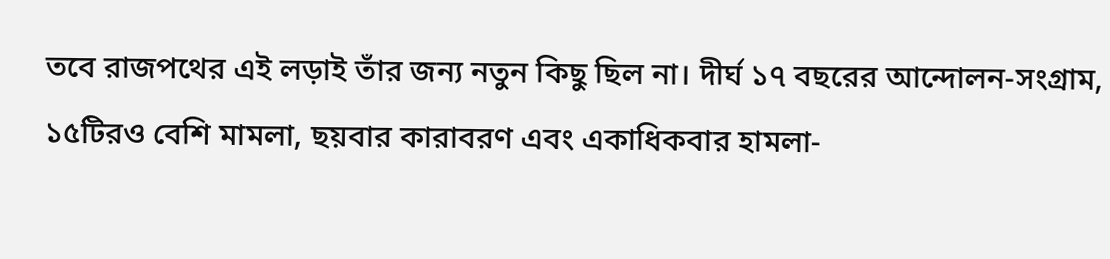তবে রাজপথের এই লড়াই তাঁর জন্য নতুন কিছু ছিল না। দীর্ঘ ১৭ বছরের আন্দোলন-সংগ্রাম, ১৫টিরও বেশি মামলা, ছয়বার কারাবরণ এবং একাধিকবার হামলা-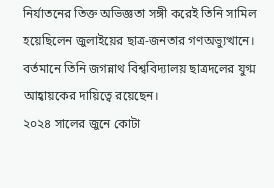নির্যাতনের তিক্ত অভিজ্ঞতা সঙ্গী করেই তিনি সামিল হয়েছিলেন জুলাইয়ের ছাত্র-জনতার গণঅভ্যুত্থানে। বর্তমানে তিনি জগন্নাথ বিশ্ববিদ্যালয় ছাত্রদলের যুগ্ম আহ্বায়কের দায়িত্বে রয়েছেন।
২০২৪ সালের জুনে কোটা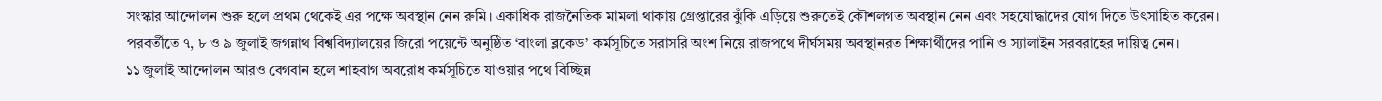সংস্কার আন্দোলন শুরু হলে প্রথম থেকেই এর পক্ষে অবস্থান নেন রুমি। একাধিক রাজনৈতিক মামলা থাকায় গ্রেপ্তারের ঝুঁকি এড়িয়ে শুরুতেই কৌশলগত অবস্থান নেন এবং সহযোদ্ধাদের যোগ দিতে উৎসাহিত করেন। পরবর্তীতে ৭, ৮ ও ৯ জুলাই জগন্নাথ বিশ্ববিদ্যালয়ের জিরো পয়েন্টে অনুষ্ঠিত ‘বাংলা ব্লকেড’ কর্মসূচিতে সরাসরি অংশ নিয়ে রাজপথে দীর্ঘসময় অবস্থানরত শিক্ষার্থীদের পানি ও স্যালাইন সরবরাহের দায়িত্ব নেন।
১১ জুলাই আন্দোলন আরও বেগবান হলে শাহবাগ অবরোধ কর্মসূচিতে যাওয়ার পথে বিচ্ছিন্ন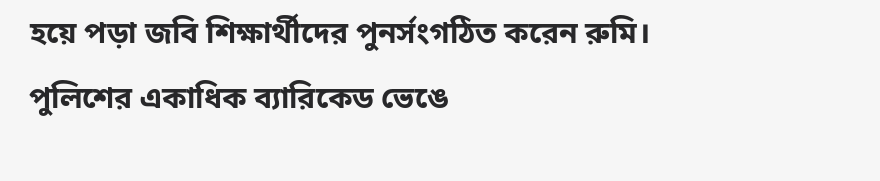হয়ে পড়া জবি শিক্ষার্থীদের পুনর্সংগঠিত করেন রুমি। পুলিশের একাধিক ব্যারিকেড ভেঙে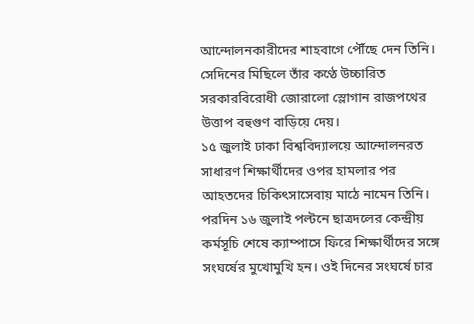আন্দোলনকারীদের শাহবাগে পৌঁছে দেন তিনি। সেদিনের মিছিলে তাঁর কণ্ঠে উচ্চারিত সরকারবিরোধী জোরালো স্লোগান রাজপথের উত্তাপ বহুগুণ বাড়িয়ে দেয়।
১৫ জুলাই ঢাকা বিশ্ববিদ্যালয়ে আন্দোলনরত সাধারণ শিক্ষার্থীদের ওপর হামলার পর আহতদের চিকিৎসাসেবায় মাঠে নামেন তিনি। পরদিন ১৬ জুলাই পল্টনে ছাত্রদলের কেন্দ্রীয় কর্মসূচি শেষে ক্যাম্পাসে ফিরে শিক্ষার্থীদের সঙ্গে সংঘর্ষের মুখোমুখি হন। ওই দিনের সংঘর্ষে চার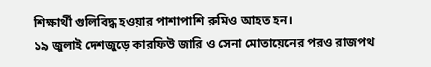শিক্ষার্থী গুলিবিদ্ধ হওয়ার পাশাপাশি রুমিও আহত হন।
১৯ জুলাই দেশজুড়ে কারফিউ জারি ও সেনা মোতায়েনের পরও রাজপথ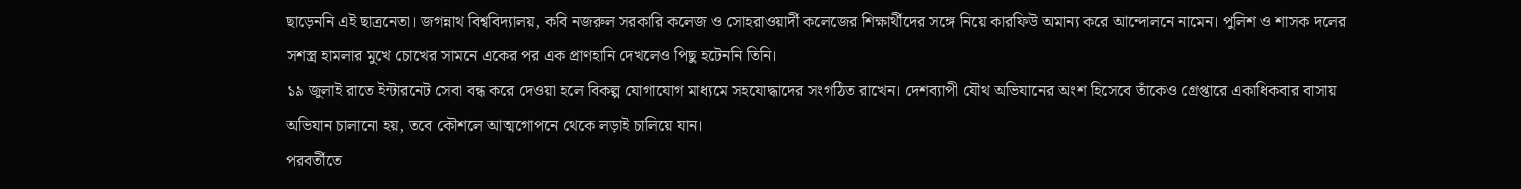ছাড়েননি এই ছাত্রনেতা। জগন্নাথ বিশ্ববিদ্যালয়, কবি নজরুল সরকারি কলেজ ও সোহরাওয়ার্দী কলেজের শিক্ষার্থীদের সঙ্গে নিয়ে কারফিউ অমান্য করে আন্দোলনে নামেন। পুলিশ ও শাসক দলের সশস্ত্র হামলার মুখে চোখের সামনে একের পর এক প্রাণহানি দেখলেও পিছু হটেননি তিনি।
১৯ জুলাই রাতে ইন্টারনেট সেবা বন্ধ করে দেওয়া হলে বিকল্প যোগাযোগ মাধ্যমে সহযোদ্ধাদের সংগঠিত রাখেন। দেশব্যাপী যৌথ অভিযানের অংশ হিসেবে তাঁকেও গ্রেপ্তারে একাধিকবার বাসায় অভিযান চালানো হয়, তবে কৌশলে আত্মগোপনে থেকে লড়াই চালিয়ে যান।
পরবর্তীতে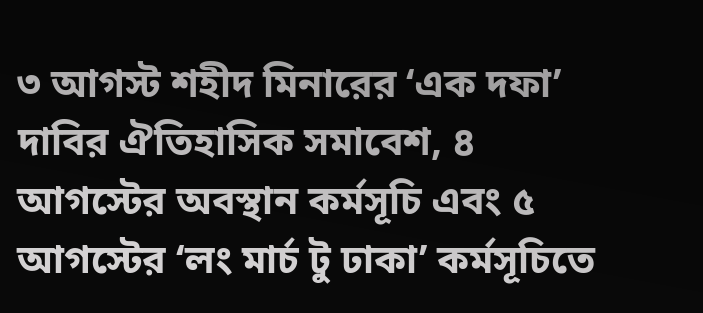৩ আগস্ট শহীদ মিনারের ‘এক দফা’ দাবির ঐতিহাসিক সমাবেশ, ৪ আগস্টের অবস্থান কর্মসূচি এবং ৫ আগস্টের ‘লং মার্চ টু ঢাকা’ কর্মসূচিতে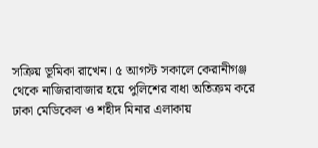সক্রিয় ভূমিকা রাখেন। ৫ আগস্ট সকালে কেরানীগঞ্জ থেকে নাজিরাবাজার হয়ে পুলিশের বাধা অতিক্রম করে ঢাকা মেডিকেল ও শহীদ মিনার এলাকায়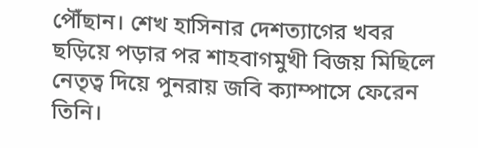পৌঁছান। শেখ হাসিনার দেশত্যাগের খবর ছড়িয়ে পড়ার পর শাহবাগমুখী বিজয় মিছিলে নেতৃত্ব দিয়ে পুনরায় জবি ক্যাম্পাসে ফেরেন তিনি।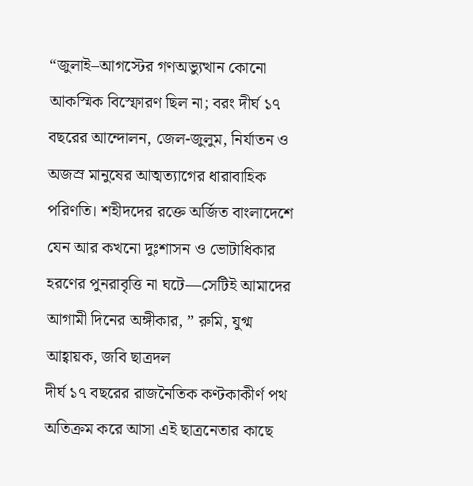“জুলাই–আগস্টের গণঅভ্যুত্থান কোনো আকস্মিক বিস্ফোরণ ছিল না; বরং দীর্ঘ ১৭ বছরের আন্দোলন, জেল-জুলুম, নির্যাতন ও অজস্র মানুষের আত্মত্যাগের ধারাবাহিক পরিণতি। শহীদদের রক্তে অর্জিত বাংলাদেশে যেন আর কখনো দুঃশাসন ও ভোটাধিকার হরণের পুনরাবৃত্তি না ঘটে—সেটিই আমাদের আগামী দিনের অঙ্গীকার, ” রুমি, যুগ্ম আহ্বায়ক, জবি ছাত্রদল
দীর্ঘ ১৭ বছরের রাজনৈতিক কণ্টকাকীর্ণ পথ অতিক্রম করে আসা এই ছাত্রনেতার কাছে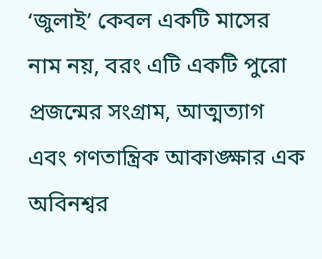‘জুলাই’ কেবল একটি মাসের নাম নয়, বরং এটি একটি পুরো প্রজন্মের সংগ্রাম, আত্মত্যাগ এবং গণতান্ত্রিক আকাঙ্ক্ষার এক অবিনশ্বর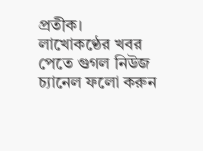প্রতীক।
লাখোকণ্ঠের খবর পেতে গুগল নিউজ চ্যানেল ফলো করুন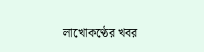লাখোকণ্ঠের খবর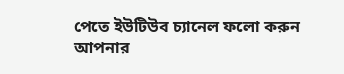পেতে ইউটিউব চ্যানেল ফলো করুন
আপনার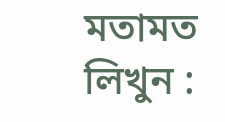মতামত লিখুন :